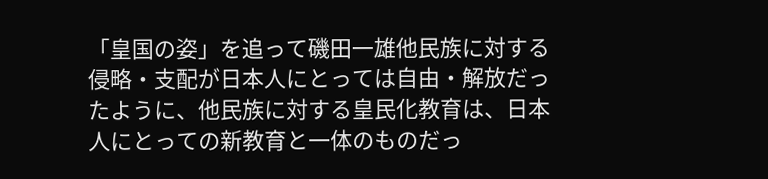「皇国の姿」を追って磯田一雄他民族に対する侵略・支配が日本人にとっては自由・解放だったように、他民族に対する皇民化教育は、日本人にとっての新教育と一体のものだっ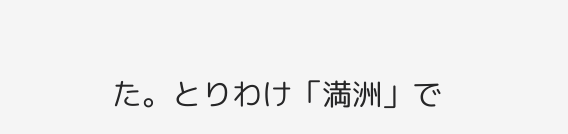た。とりわけ「満洲」で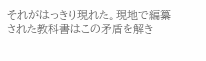それがはっきり現れた。現地で編纂された教科書はこの矛盾を解き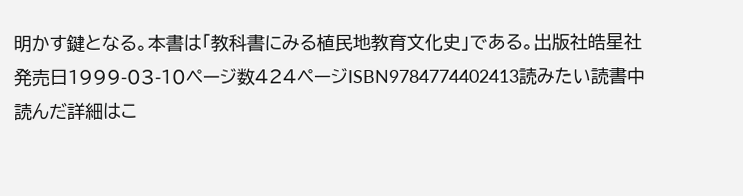明かす鍵となる。本書は「教科書にみる植民地教育文化史」である。出版社皓星社発売日1999-03-10ページ数424ページISBN9784774402413読みたい読書中読んだ詳細はこ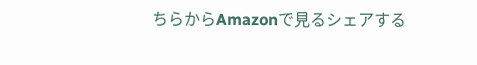ちらからAmazonで見るシェアする